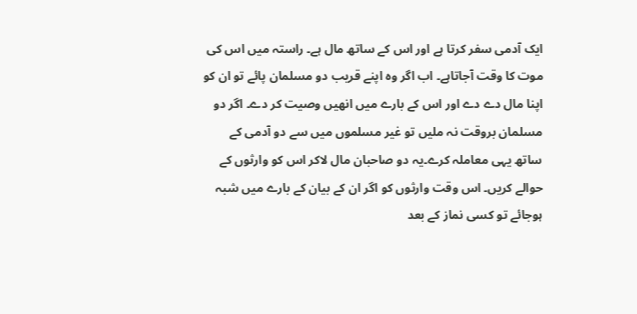ایک آدمی سفر کرتا ہے اور اس کے ساتھ مال ہے۔ راستہ میں اس کی موت کا وقت آجاتاہے۔ اب اگر وہ اپنے قریب دو مسلمان پائے تو ان کو اپنا مال دے دے اور اس کے بارے میں انھیں وصیت کر دے۔ اگر دو مسلمان بروقت نہ ملیں تو غیر مسلموں میں سے دو آدمی کے ساتھ یہی معاملہ کرے۔یہ دو صاحبان مال لاکر اس کو وارثوں کے حوالے کریں۔ اس وقت وارثوں کو اگر ان کے بیان کے بارے میں شبہ ہوجائے تو کسی نماز کے بعد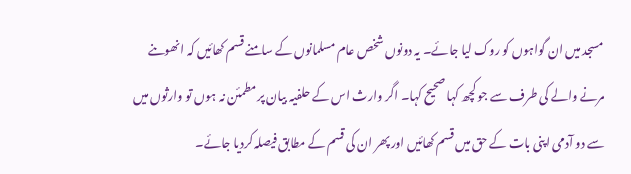مسجد میں ان گواہوں کو روک لیا جائے۔ یہ دونوں شخص عام مسلمانوں کے سامنے قسم کھائیں کہ انھوںنے مرنے والے کی طرف سے جو کچھ کہا صحیح کہا۔ اگر وارث اس کے حلفیہ بیان پر مطمئن نہ ہوں تو وارثوں میں سے دو آدمی اپنی بات کے حق میں قسم کھائیں اور پھر ان کی قسم کے مطابق فیصلہ کردیا جائے۔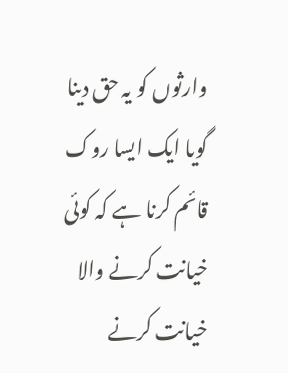وارثوں کو یہ حق دینا گویا ایک ایسا روک قائم کرنا ہے کہ کوئی خیانت کرنے والا خیانت کرنے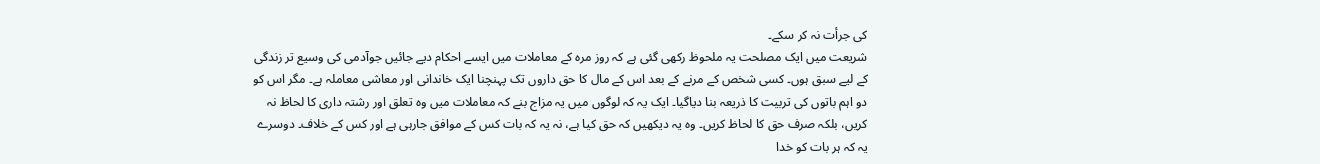کی جرأت نہ کر سکے۔
شریعت میں ایک مصلحت یہ ملحوظ رکھی گئی ہے کہ روز مرہ کے معاملات میں ایسے احکام ديے جائیں جوآدمی کی وسیع تر زندگی کے لیے سبق ہوں۔ کسی شخص کے مرنے کے بعد اس کے مال کا حق داروں تک پہنچنا ایک خاندانی اور معاشی معاملہ ہے۔ مگر اس کو دو اہم باتوں کی تربیت کا ذریعہ بنا دیاگیا۔ ایک یہ کہ لوگوں میں یہ مزاج بنے کہ معاملات میں وہ تعلق اور رشتہ داری کا لحاظ نہ کریں، بلکہ صرف حق کا لحاظ کریں۔ وہ یہ دیکھیں کہ حق کیا ہے، نہ یہ کہ بات کس کے موافق جارہی ہے اور کس کے خلاف۔ دوسرے یہ کہ ہر بات کو خدا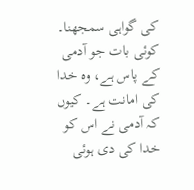کی گواہی سمجھنا۔ کوئی بات جو آدمی کے پاس ہے، وہ خدا کی امانت ہے۔ کیوں کہ آدمی نے اس کو خدا کی دی ہوئی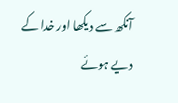آنکھ سے دیکھا اور خدا کے ديے ہوئے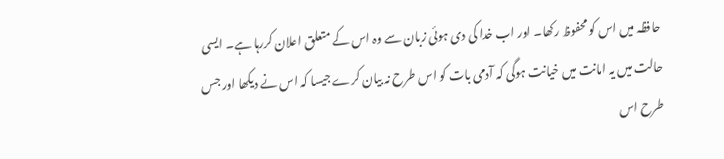حافظہ میں اس کو محفوظ رکھا۔ اور اب خدا کی دی ہوئی زبان سے وہ اس کے متعلق اعلان کررہا ہے۔ ایسی حالت میں یہ امانت میں خیانت ہوگی کہ آدمی بات کو اس طرح نہ بیان کرے جیسا کہ اس نے دیکھا اور جس طرح اس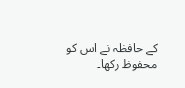کے حافظہ نے اس کو محفوظ رکھا۔